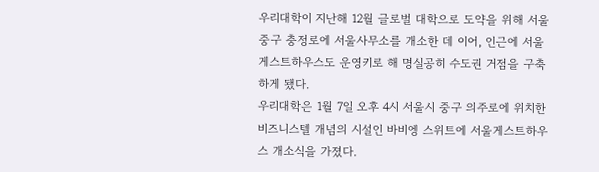우리대학이 지난해 12월 글로벌 대학으로 도약을 위해 서울 중구 충정로에 서울사무소를 개소한 데 이어, 인근에 서울게스트하우스도 운영키로 해 명실공히 수도권 거점을 구축하게 됐다.
우리대학은 1월 7일 오후 4시 서울시 중구 의주로에 위치한 비즈니스텔 개념의 시설인 바비엥 스위트에 서울게스트하우스 개소식을 가졌다.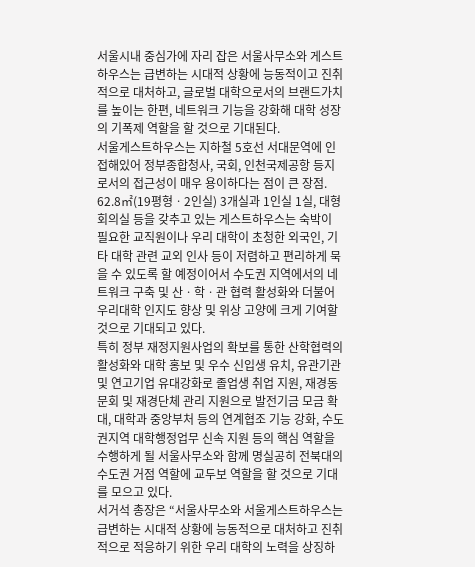서울시내 중심가에 자리 잡은 서울사무소와 게스트하우스는 급변하는 시대적 상황에 능동적이고 진취적으로 대처하고, 글로벌 대학으로서의 브랜드가치를 높이는 한편, 네트워크 기능을 강화해 대학 성장의 기폭제 역할을 할 것으로 기대된다.
서울게스트하우스는 지하철 5호선 서대문역에 인접해있어 정부종합청사, 국회, 인천국제공항 등지로서의 접근성이 매우 용이하다는 점이 큰 장점.
62.8㎡(19평형ㆍ2인실) 3개실과 1인실 1실, 대형 회의실 등을 갖추고 있는 게스트하우스는 숙박이 필요한 교직원이나 우리 대학이 초청한 외국인, 기타 대학 관련 교외 인사 등이 저렴하고 편리하게 묵을 수 있도록 할 예정이어서 수도권 지역에서의 네트워크 구축 및 산ㆍ학ㆍ관 협력 활성화와 더불어 우리대학 인지도 향상 및 위상 고양에 크게 기여할 것으로 기대되고 있다.
특히 정부 재정지원사업의 확보를 통한 산학협력의 활성화와 대학 홍보 및 우수 신입생 유치, 유관기관 및 연고기업 유대강화로 졸업생 취업 지원, 재경동문회 및 재경단체 관리 지원으로 발전기금 모금 확대, 대학과 중앙부처 등의 연계협조 기능 강화, 수도권지역 대학행정업무 신속 지원 등의 핵심 역할을 수행하게 될 서울사무소와 함께 명실공히 전북대의 수도권 거점 역할에 교두보 역할을 할 것으로 기대를 모으고 있다.
서거석 총장은 “서울사무소와 서울게스트하우스는 급변하는 시대적 상황에 능동적으로 대처하고 진취적으로 적응하기 위한 우리 대학의 노력을 상징하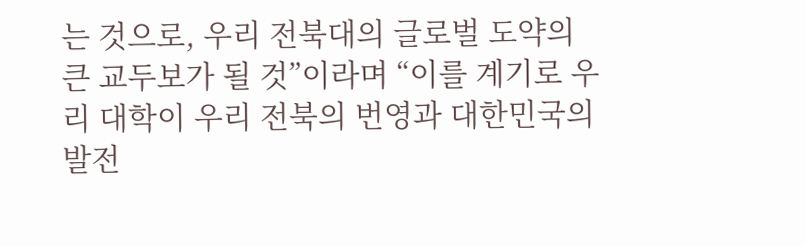는 것으로, 우리 전북대의 글로벌 도약의 큰 교두보가 될 것”이라며 “이를 계기로 우리 대학이 우리 전북의 번영과 대한민국의 발전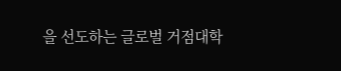을 선도하는 글로벌 거점대학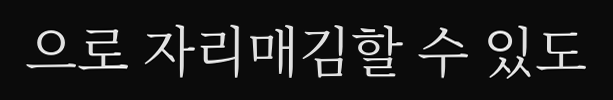으로 자리매김할 수 있도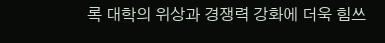록 대학의 위상과 경쟁력 강화에 더욱 힘쓰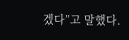겠다”고 말했다.